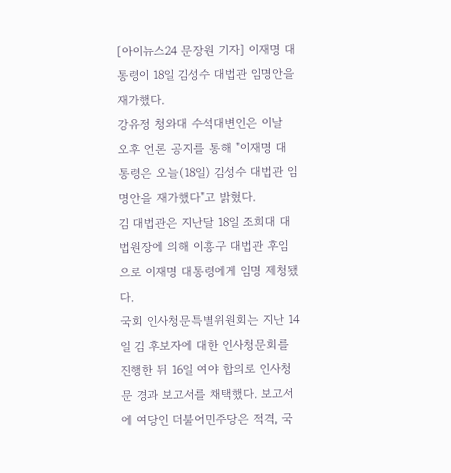[아이뉴스24 문장원 기자] 이재명 대통령이 18일 김성수 대법관 임명안을 재가했다.
강유정 청와대 수석대변인은 이날 오후 언론 공지를 통해 "이재명 대통령은 오늘(18일) 김성수 대법관 임명안을 재가했다"고 밝혔다.
김 대법관은 지난달 18일 조희대 대법원장에 의해 이흥구 대법관 후임으로 이재명 대통령에게 임명 제청됐다.
국회 인사청문특별위원회는 지난 14일 김 후보자에 대한 인사청문회를 진행한 뒤 16일 여야 합의로 인사청문 경과 보고서를 채택했다. 보고서에 여당인 더불어민주당은 적격, 국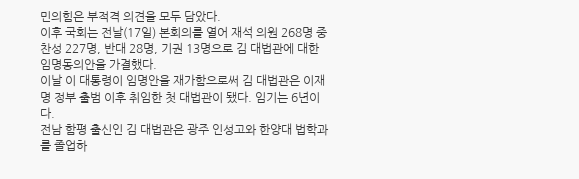민의힘은 부적격 의견을 모두 담았다.
이후 국회는 전날(17일) 본회의를 열어 재석 의원 268명 중 찬성 227명, 반대 28명, 기권 13명으로 김 대법관에 대한 임명동의안을 가결했다.
이날 이 대통령이 임명안을 재가함으로써 김 대법관은 이재명 정부 출범 이후 취임한 첫 대법관이 됐다. 임기는 6년이다.
전남 함평 출신인 김 대법관은 광주 인성고와 한양대 법학과를 졸업하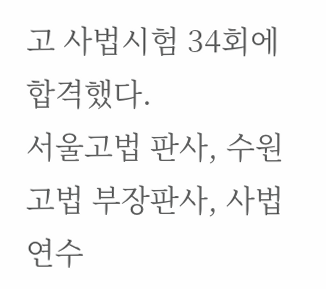고 사법시험 34회에 합격했다.
서울고법 판사, 수원고법 부장판사, 사법연수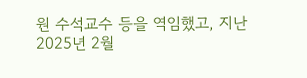원 수석교수 등을 역임했고, 지난 2025년 2월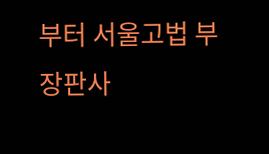부터 서울고법 부장판사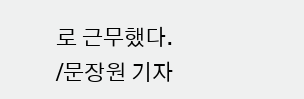로 근무했다.
/문장원 기자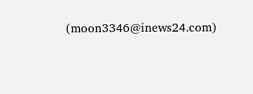(moon3346@inews24.com)